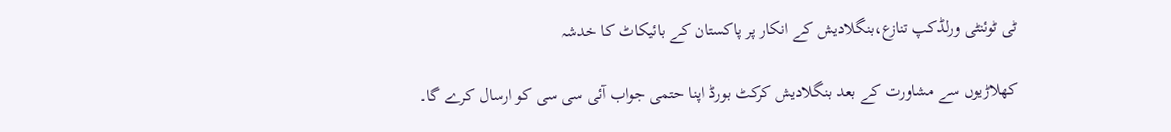ٹی ٹوئنٹی ورلڈکپ تنازع،بنگلادیش کے انکار پر پاکستان کے بائیکاٹ کا خدشہ

کھلاڑیوں سے مشاورت کے بعد بنگلادیش کرکٹ بورڈ اپنا حتمی جواب آئی سی سی کو ارسال کرے گا۔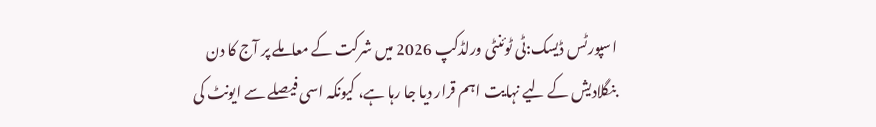اسپورٹس ڈیسک:ٹی ٹوئنٹی ورلڈکپ 2026 میں شرکت کے معاملے پر آج کا دن بنگلادیش کے لیے نہایت اہم قرار دیا جا رہا ہے، کیونکہ اسی فیصلے سے ایونٹ کی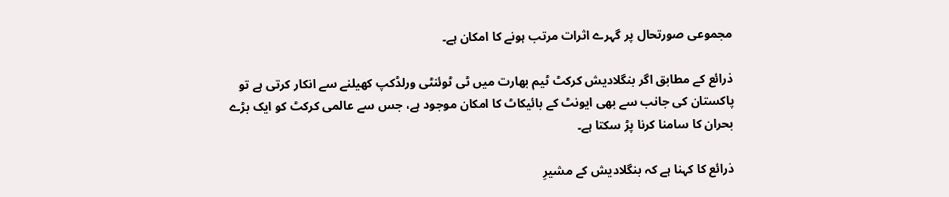مجموعی صورتحال پر گہرے اثرات مرتب ہونے کا امکان ہے۔

ذرائع کے مطابق اگر بنگلادیش کرکٹ ٹیم بھارت میں ٹی ٹوئنٹی ورلڈکپ کھیلنے سے انکار کرتی ہے تو پاکستان کی جانب سے بھی ایونٹ کے بائیکاٹ کا امکان موجود ہے، جس سے عالمی کرکٹ کو ایک بڑے بحران کا سامنا کرنا پڑ سکتا ہے۔

ذرائع کا کہنا ہے کہ بنگلادیش کے مشیرِ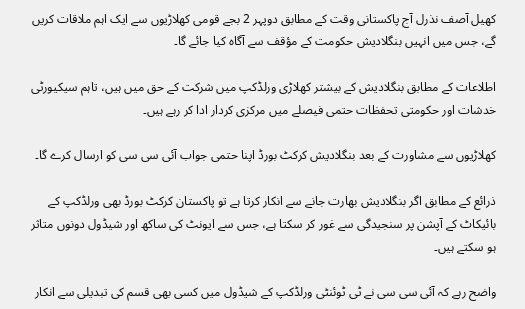کھیل آصف نذرل آج پاکستانی وقت کے مطابق دوپہر 2 بجے قومی کھلاڑیوں سے ایک اہم ملاقات کریں گے، جس میں انہیں بنگلادیش حکومت کے مؤقف سے آگاہ کیا جائے گا۔

اطلاعات کے مطابق بنگلادیش کے بیشتر کھلاڑی ورلڈکپ میں شرکت کے حق میں ہیں، تاہم سیکیورٹی خدشات اور حکومتی تحفظات حتمی فیصلے میں مرکزی کردار ادا کر رہے ہیں۔

کھلاڑیوں سے مشاورت کے بعد بنگلادیش کرکٹ بورڈ اپنا حتمی جواب آئی سی سی کو ارسال کرے گا۔

ذرائع کے مطابق اگر بنگلادیش بھارت جانے سے انکار کرتا ہے تو پاکستان کرکٹ بورڈ بھی ورلڈکپ کے بائیکاٹ کے آپشن پر سنجیدگی سے غور کر سکتا ہے، جس سے ایونٹ کی ساکھ اور شیڈول دونوں متاثر ہو سکتے ہیں۔

واضح رہے کہ آئی سی سی نے ٹی ٹوئنٹی ورلڈکپ کے شیڈول میں کسی بھی قسم کی تبدیلی سے انکار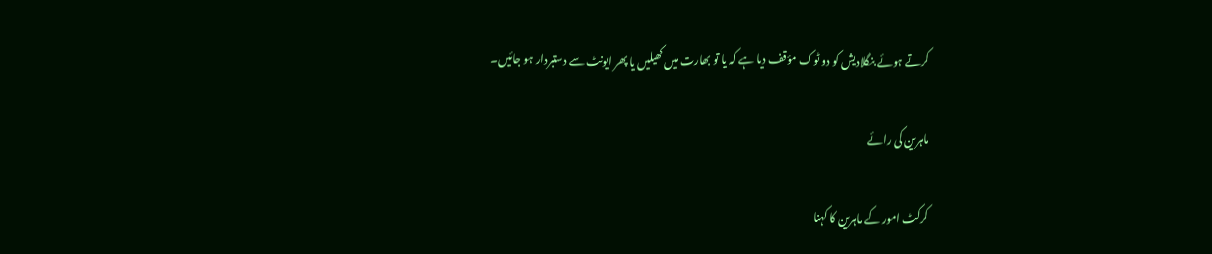کرتے ہوئے بنگلادیش کو دو ٹوک مؤقف دیا ہے کہ یا تو بھارت میں کھیلیں یا پھر ایونٹ سے دستبردار ہو جائیں۔

ماہرین کی رائے

کرکٹ امور کے ماہرین کا کہنا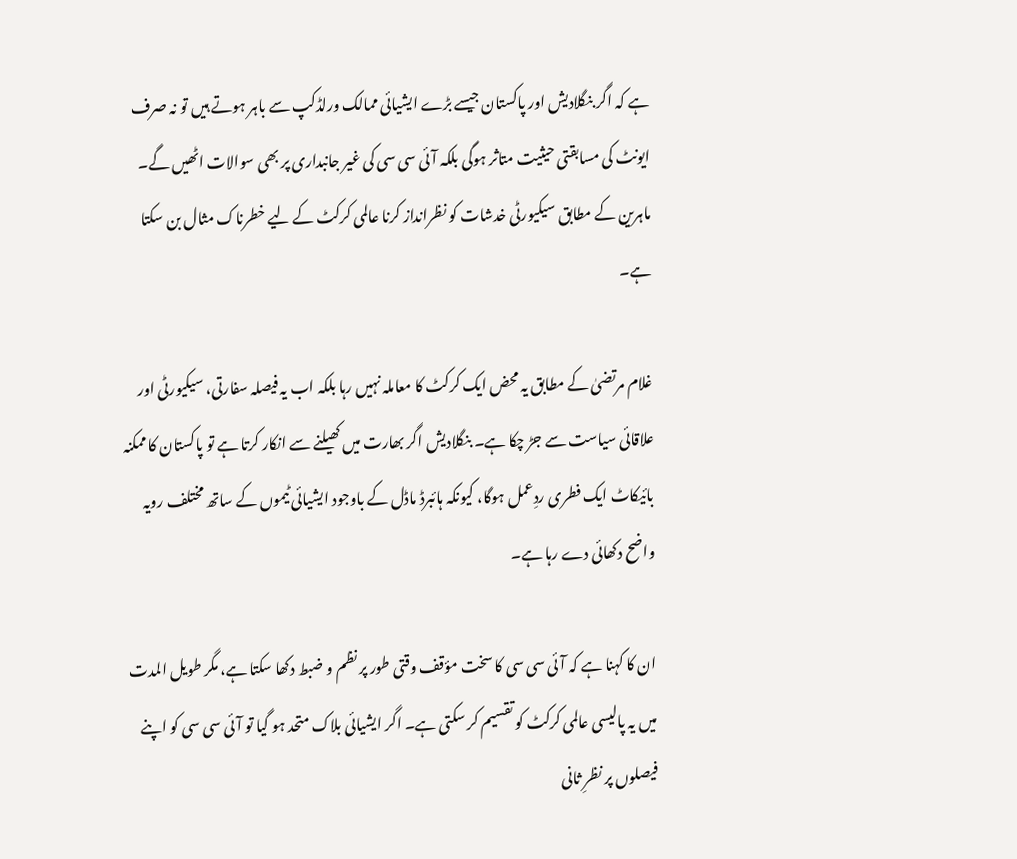ہے کہ اگر بنگلادیش اور پاکستان جیسے بڑے ایشیائی ممالک ورلڈکپ سے باہر ہوتے ہیں تو نہ صرف ایونٹ کی مسابقتی حیثیت متاثر ہوگی بلکہ آئی سی سی کی غیر جانبداری پر بھی سوالات اٹھیں گے۔ ماہرین کے مطابق سیکیورٹی خدشات کو نظرانداز کرنا عالمی کرکٹ کے لیے خطرناک مثال بن سکتا ہے۔

غلام مرتضیٰ کے مطابق یہ محض ایک کرکٹ کا معاملہ نہیں رہا بلکہ اب یہ فیصلہ سفارتی، سیکیورٹی اور علاقائی سیاست سے جڑ چکا ہے۔ بنگلادیش اگر بھارت میں کھیلنے سے انکار کرتا ہے تو پاکستان کا ممکنہ بائیکاٹ ایک فطری ردِعمل ہوگا، کیونکہ ہائبرڈ ماڈل کے باوجود ایشیائی ٹیموں کے ساتھ مختلف رویہ واضح دکھائی دے رہا ہے۔

ان کا کہنا ہے کہ آئی سی سی کا سخت مؤقف وقتی طور پر نظم و ضبط دکھا سکتا ہے، مگر طویل المدت میں یہ پالیسی عالمی کرکٹ کو تقسیم کر سکتی ہے۔ اگر ایشیائی بلاک متحد ہو گیا تو آئی سی سی کو اپنے فیصلوں پر نظرِ ثانی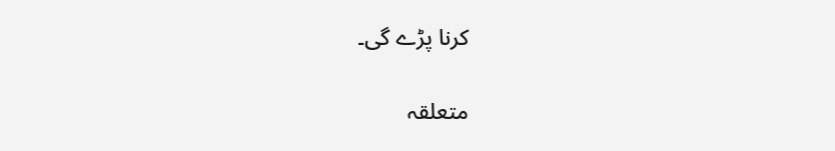کرنا پڑے گی۔

متعلقہ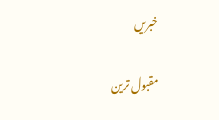خبریں

مقبول ترین